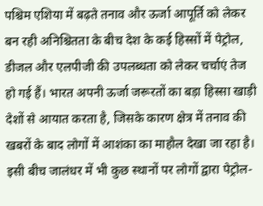पश्चिम एशिया में बढ़ते तनाव और ऊर्जा आपूर्ति को लेकर बन रही अनिश्चितता के बीच देश के कई हिस्सों में पेट्रोल, डीजल और एलपीजी की उपलब्धता को लेकर चर्चाएं तेज हो गई हैं। भारत अपनी ऊर्जा जरूरतों का बड़ा हिस्सा खाड़ी देशों से आयात करता है, जिसके कारण क्षेत्र में तनाव की खबरों के बाद लोगों में आशंका का माहौल देखा जा रहा है।
इसी बीच जालंधर में भी कुछ स्थानों पर लोगों द्वारा पेट्रोल-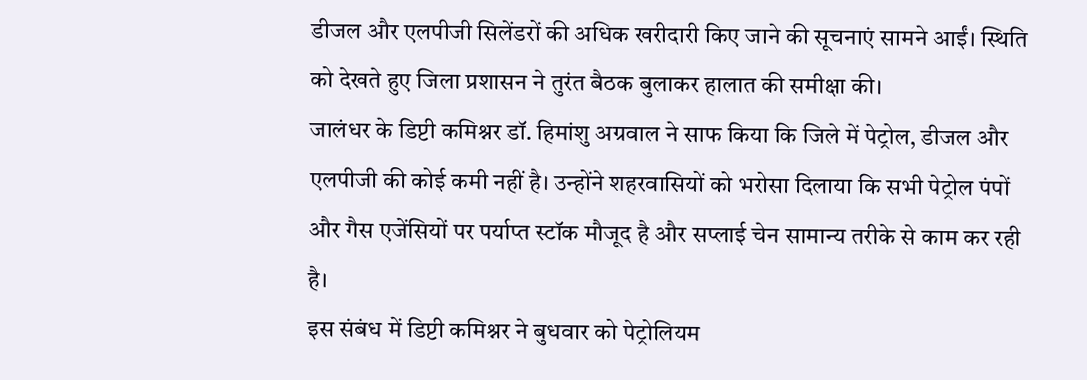डीजल और एलपीजी सिलेंडरों की अधिक खरीदारी किए जाने की सूचनाएं सामने आईं। स्थिति को देखते हुए जिला प्रशासन ने तुरंत बैठक बुलाकर हालात की समीक्षा की।
जालंधर के डिप्टी कमिश्नर डॉ. हिमांशु अग्रवाल ने साफ किया कि जिले में पेट्रोल, डीजल और एलपीजी की कोई कमी नहीं है। उन्होंने शहरवासियों को भरोसा दिलाया कि सभी पेट्रोल पंपों और गैस एजेंसियों पर पर्याप्त स्टॉक मौजूद है और सप्लाई चेन सामान्य तरीके से काम कर रही है।
इस संबंध में डिप्टी कमिश्नर ने बुधवार को पेट्रोलियम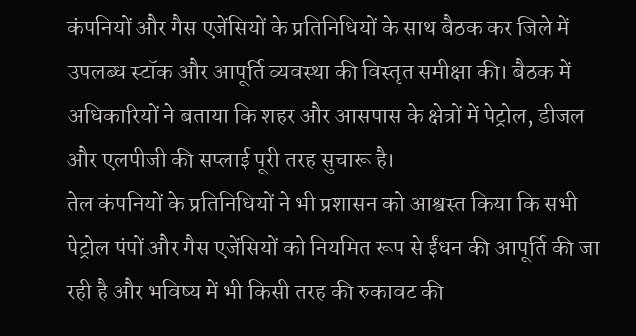कंपनियों और गैस एजेंसियों के प्रतिनिधियों के साथ बैठक कर जिले में उपलब्ध स्टॉक और आपूर्ति व्यवस्था की विस्तृत समीक्षा की। बैठक में अधिकारियों ने बताया कि शहर और आसपास के क्षेत्रों में पेट्रोल, डीजल और एलपीजी की सप्लाई पूरी तरह सुचारू है।
तेल कंपनियों के प्रतिनिधियों ने भी प्रशासन को आश्वस्त किया कि सभी पेट्रोल पंपों और गैस एजेंसियों को नियमित रूप से ईंधन की आपूर्ति की जा रही है और भविष्य में भी किसी तरह की रुकावट की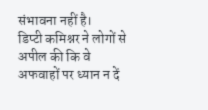संभावना नहीं है।
डिप्टी कमिश्नर ने लोगों से अपील की कि वे अफवाहों पर ध्यान न दें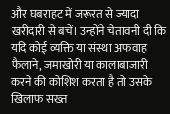और घबराहट में जरूरत से ज्यादा खरीदारी से बचें। उन्होंने चेतावनी दी कि यदि कोई व्यक्ति या संस्था अफवाह फैलाने, जमाखोरी या कालाबाजारी करने की कोशिश करता है तो उसके खिलाफ सख्त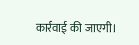कार्रवाई की जाएगी।